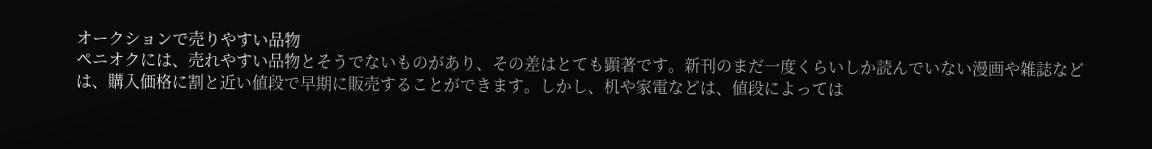オークションで売りやすい品物
ペニオクには、売れやすい品物とそうでないものがあり、その差はとても顕著です。新刊のまだ一度くらいしか読んでいない漫画や雑誌などは、購入価格に割と近い値段で早期に販売することができます。しかし、机や家電などは、値段によっては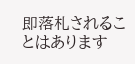即落札されることはあります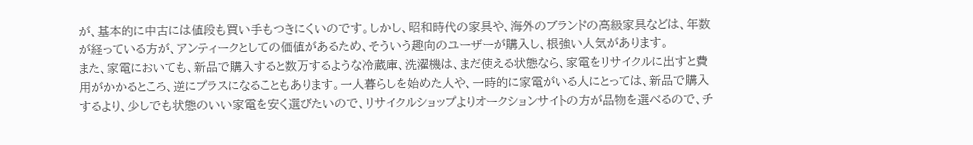が、基本的に中古には値段も買い手もつきにくいのです。しかし、昭和時代の家具や、海外のブランドの高級家具などは、年数が経っている方が、アンティークとしての価値があるため、そういう趣向のユーザーが購入し、根強い人気があります。
また、家電においても、新品で購入すると数万するような冷蔵庫、洗濯機は、まだ使える状態なら、家電をリサイクルに出すと費用がかかるところ、逆にプラスになることもあります。一人暮らしを始めた人や、一時的に家電がいる人にとっては、新品で購入するより、少しでも状態のいい家電を安く選びたいので、リサイクルショップよりオークションサイトの方が品物を選べるので、チ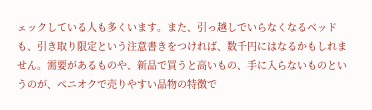ェックしている人も多くいます。また、引っ越しでいらなくなるベッドも、引き取り限定という注意書きをつければ、数千円にはなるかもしれません。需要があるものや、新品で買うと高いもの、手に入らないものというのが、ペニオクで売りやすい品物の特徴で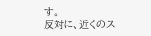す。
反対に、近くのス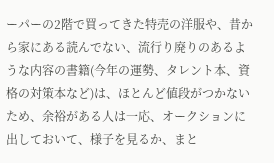ーパーの2階で買ってきた特売の洋服や、昔から家にある読んでない、流行り廃りのあるような内容の書籍(今年の運勢、タレント本、資格の対策本など)は、ほとんど値段がつかないため、余裕がある人は一応、オークションに出しておいて、様子を見るか、まと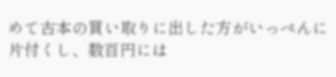めて古本の買い取りに出した方がいっぺんに片付くし、数百円には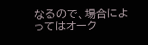なるので、場合によってはオーク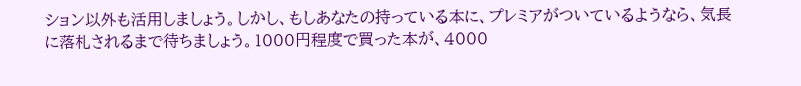ション以外も活用しましょう。しかし、もしあなたの持っている本に、プレミアがついているようなら、気長に落札されるまで待ちましょう。1000円程度で買った本が、4000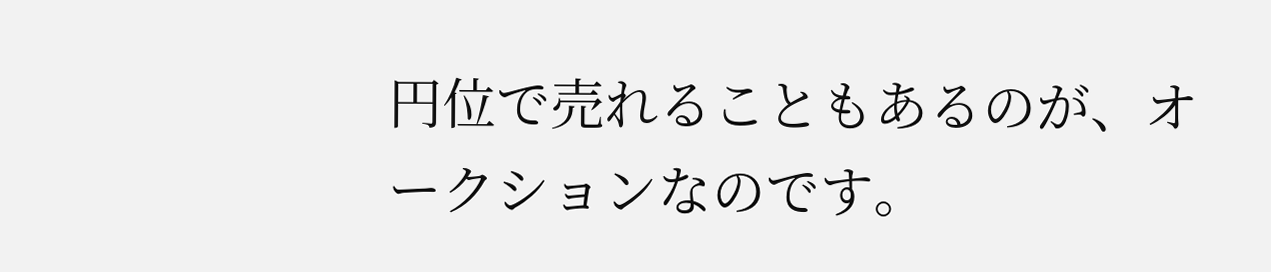円位で売れることもあるのが、オークションなのです。